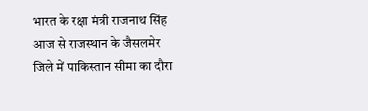भारत के रक्षा मंत्री राजनाथ सिंह आज से राजस्थान के जैसलमेर जिले में पाकिस्तान सीमा का दौरा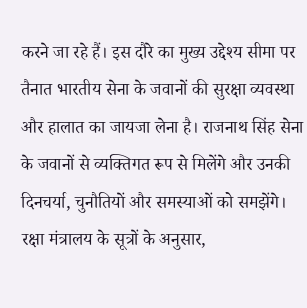करने जा रहे हैं। इस दौरे का मुख्य उद्देश्य सीमा पर तैनात भारतीय सेना के जवानों की सुरक्षा व्यवस्था और हालात का जायजा लेना है। राजनाथ सिंह सेना के जवानों से व्यक्तिगत रूप से मिलेंगे और उनकी दिनचर्या, चुनौतियों और समस्याओं को समझेंगे। रक्षा मंत्रालय के सूत्रों के अनुसार,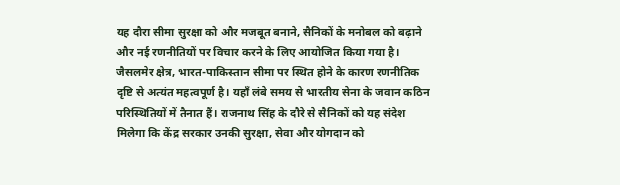यह दौरा सीमा सुरक्षा को और मजबूत बनाने, सैनिकों के मनोबल को बढ़ाने और नई रणनीतियों पर विचार करने के लिए आयोजित किया गया है।
जैसलमेर क्षेत्र, भारत-पाकिस्तान सीमा पर स्थित होने के कारण रणनीतिक दृष्टि से अत्यंत महत्वपूर्ण है। यहाँ लंबे समय से भारतीय सेना के जवान कठिन परिस्थितियों में तैनात हैं। राजनाथ सिंह के दौरे से सैनिकों को यह संदेश मिलेगा कि केंद्र सरकार उनकी सुरक्षा, सेवा और योगदान को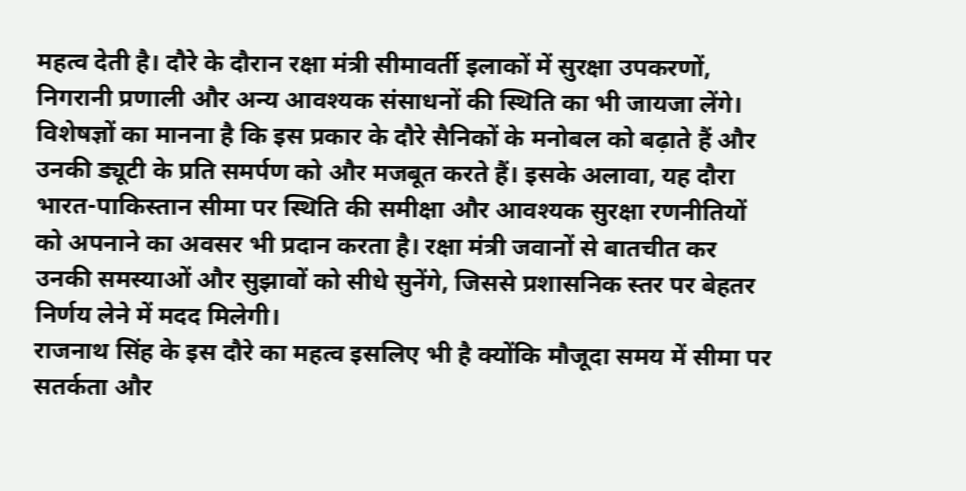महत्व देती है। दौरे के दौरान रक्षा मंत्री सीमावर्ती इलाकों में सुरक्षा उपकरणों, निगरानी प्रणाली और अन्य आवश्यक संसाधनों की स्थिति का भी जायजा लेंगे।
विशेषज्ञों का मानना है कि इस प्रकार के दौरे सैनिकों के मनोबल को बढ़ाते हैं और उनकी ड्यूटी के प्रति समर्पण को और मजबूत करते हैं। इसके अलावा, यह दौरा भारत-पाकिस्तान सीमा पर स्थिति की समीक्षा और आवश्यक सुरक्षा रणनीतियों को अपनाने का अवसर भी प्रदान करता है। रक्षा मंत्री जवानों से बातचीत कर उनकी समस्याओं और सुझावों को सीधे सुनेंगे, जिससे प्रशासनिक स्तर पर बेहतर निर्णय लेने में मदद मिलेगी।
राजनाथ सिंह के इस दौरे का महत्व इसलिए भी है क्योंकि मौजूदा समय में सीमा पर सतर्कता और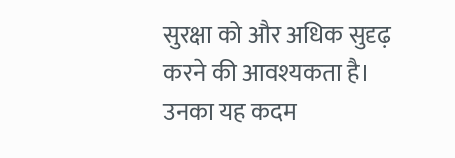सुरक्षा को और अधिक सुदृढ़ करने की आवश्यकता है। उनका यह कदम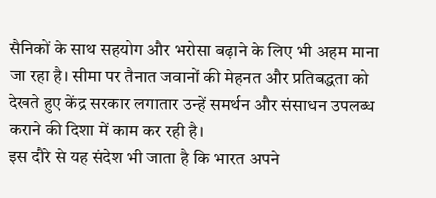सैनिकों के साथ सहयोग और भरोसा बढ़ाने के लिए भी अहम माना जा रहा है। सीमा पर तैनात जवानों की मेहनत और प्रतिबद्धता को देखते हुए केंद्र सरकार लगातार उन्हें समर्थन और संसाधन उपलब्ध कराने की दिशा में काम कर रही है।
इस दौरे से यह संदेश भी जाता है कि भारत अपने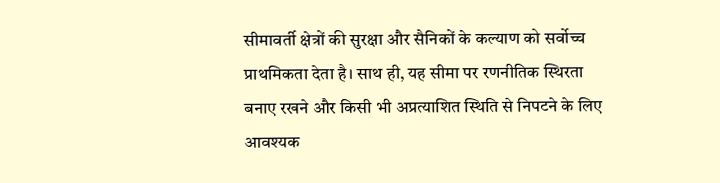सीमावर्ती क्षेत्रों की सुरक्षा और सैनिकों के कल्याण को सर्वोच्च प्राथमिकता देता है। साथ ही, यह सीमा पर रणनीतिक स्थिरता बनाए रखने और किसी भी अप्रत्याशित स्थिति से निपटने के लिए आवश्यक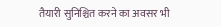तैयारी सुनिश्चित करने का अवसर भी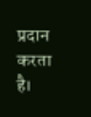प्रदान करता है।